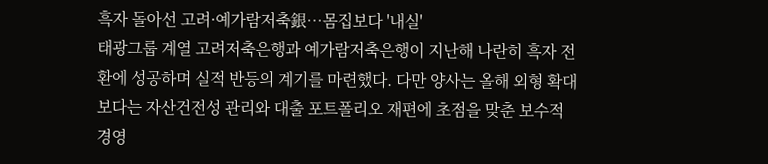흑자 돌아선 고려·예가람저축銀…몸집보다 '내실'
태광그룹 계열 고려저축은행과 예가람저축은행이 지난해 나란히 흑자 전환에 성공하며 실적 반등의 계기를 마련했다. 다만 양사는 올해 외형 확대보다는 자산건전성 관리와 대출 포트폴리오 재편에 초점을 맞춘 보수적 경영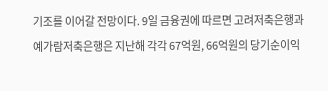기조를 이어갈 전망이다. 9일 금융권에 따르면 고려저축은행과 예가람저축은행은 지난해 각각 67억원, 66억원의 당기순이익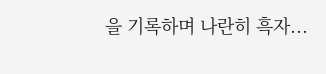을 기록하며 나란히 흑자...